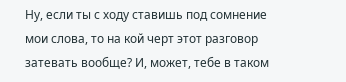Ну, если ты с ходу ставишь под сомнение мои слова, то на кой черт этот разговор затевать вообще? И, может, тебе в таком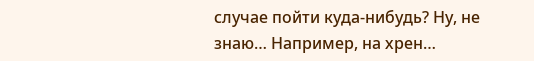случае пойти куда-нибудь? Ну, не знаю… Например, на хрен…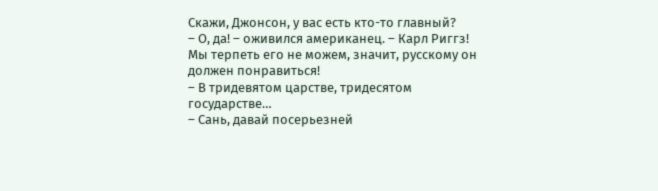Скажи, Джонсон, у вас есть кто-то главный?
– О, да! – оживился американец. – Карл Риггз! Мы терпеть его не можем, значит, русскому он должен понравиться!
– В тридевятом царстве, тридесятом государстве…
– Сань, давай посерьезней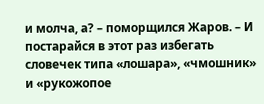и молча, а? – поморщился Жаров. – И постарайся в этот раз избегать словечек типа «лошара», «чмошник» и «рукожопое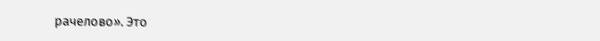рачелово». Это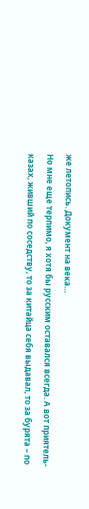же летопись. Документ на века…
Но мне еще терпимо, я хотя бы русским оставался всегда. А вот приятель-казах, живший по соседству, то за китайца себя выдавал, то за бурята – по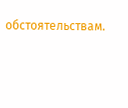обстоятельствам.